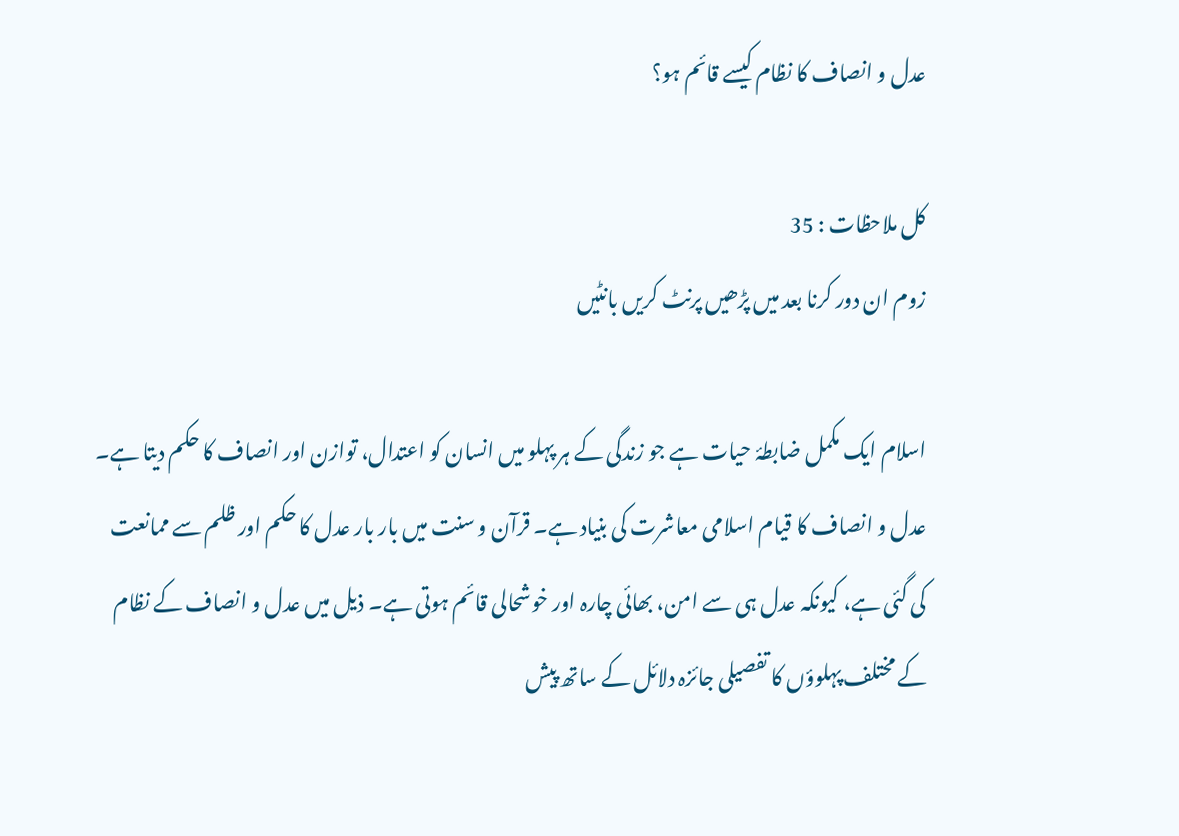عدل و انصاف کا نظام کیسے قائم ہو؟

کل ملاحظات : 35
زوم ان دور کرنا بعد میں پڑھیں پرنٹ کریں بانٹیں

اسلام ایک مکمل ضابطۂ حیات ہے جو زندگی کے ہر پہلو میں انسان کو اعتدال، توازن اور انصاف کا حکم دیتا ہے۔ عدل و انصاف کا قیام اسلامی معاشرت کی بنیاد ہے۔ قرآن و سنت میں بار بار عدل کا حکم اور ظلم سے ممانعت کی گئی ہے، کیونکہ عدل ہی سے امن، بھائی چارہ اور خوشحالی قائم ہوتی ہے۔ ذیل میں عدل و انصاف کے نظام کے مختلف پہلوؤں کا تفصیلی جائزہ دلائل کے ساتھ پیش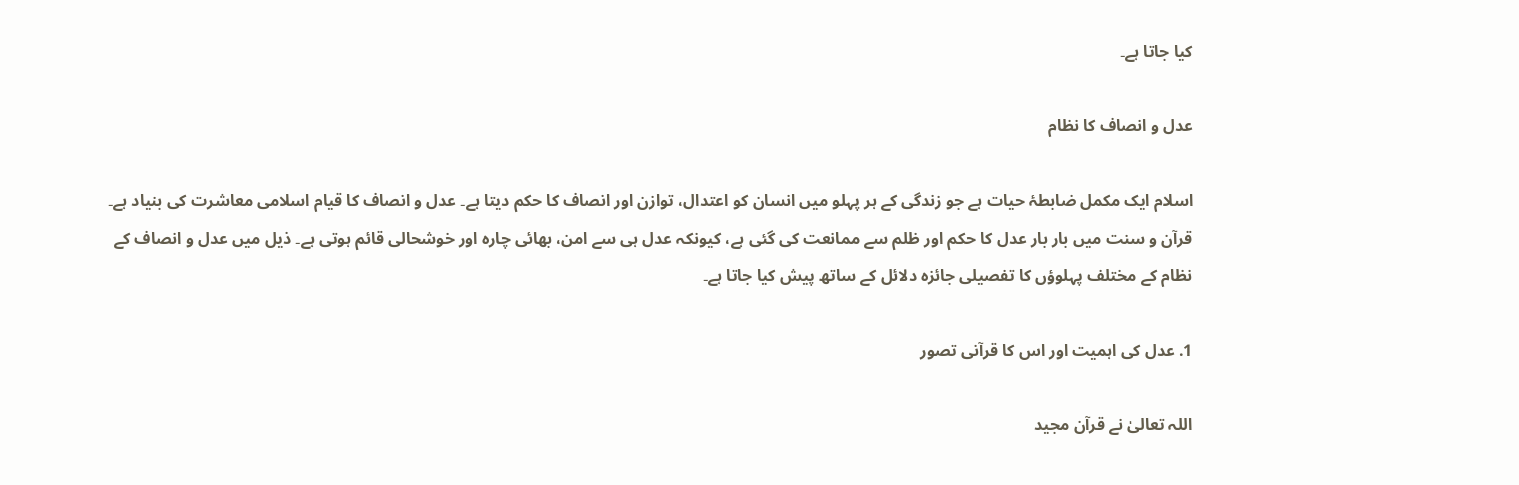کیا جاتا ہے۔

عدل و انصاف کا نظام

اسلام ایک مکمل ضابطۂ حیات ہے جو زندگی کے ہر پہلو میں انسان کو اعتدال، توازن اور انصاف کا حکم دیتا ہے۔ عدل و انصاف کا قیام اسلامی معاشرت کی بنیاد ہے۔ قرآن و سنت میں بار بار عدل کا حکم اور ظلم سے ممانعت کی گئی ہے، کیونکہ عدل ہی سے امن، بھائی چارہ اور خوشحالی قائم ہوتی ہے۔ ذیل میں عدل و انصاف کے نظام کے مختلف پہلوؤں کا تفصیلی جائزہ دلائل کے ساتھ پیش کیا جاتا ہے۔

1. عدل کی اہمیت اور اس کا قرآنی تصور

اللہ تعالیٰ نے قرآن مجید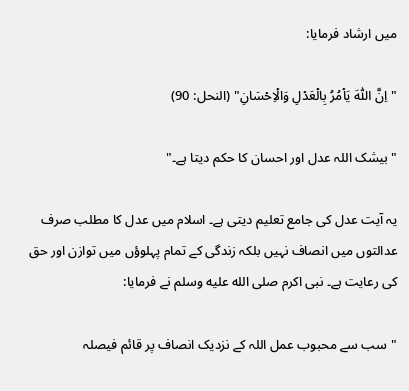میں ارشاد فرمایا:

"اِنَّ اللّٰہَ یَاۡمُرُ بِالۡعَدۡلِ وَالۡاِحۡسَانِ" (النحل: 90)

"بیشک اللہ عدل اور احسان کا حکم دیتا ہے۔"

یہ آیت عدل کی جامع تعلیم دیتی ہے۔ اسلام میں عدل کا مطلب صرف عدالتوں میں انصاف نہیں بلکہ زندگی کے تمام پہلوؤں میں توازن اور حق کی رعایت ہے۔ نبی اکرم صلى الله عليه وسلم نے فرمایا:

"سب سے محبوب عمل اللہ کے نزدیک انصاف پر قائم فیصلہ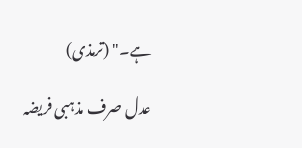ہے۔" (ترمذی)

عدل صرف مذہبی فریضہ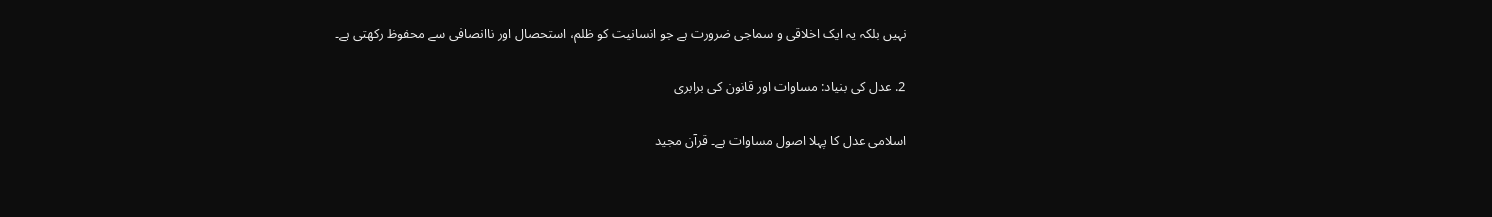نہیں بلکہ یہ ایک اخلاقی و سماجی ضرورت ہے جو انسانیت کو ظلم، استحصال اور ناانصافی سے محفوظ رکھتی ہے۔

2. عدل کی بنیاد: مساوات اور قانون کی برابری

اسلامی عدل کا پہلا اصول مساوات ہے۔ قرآن مجید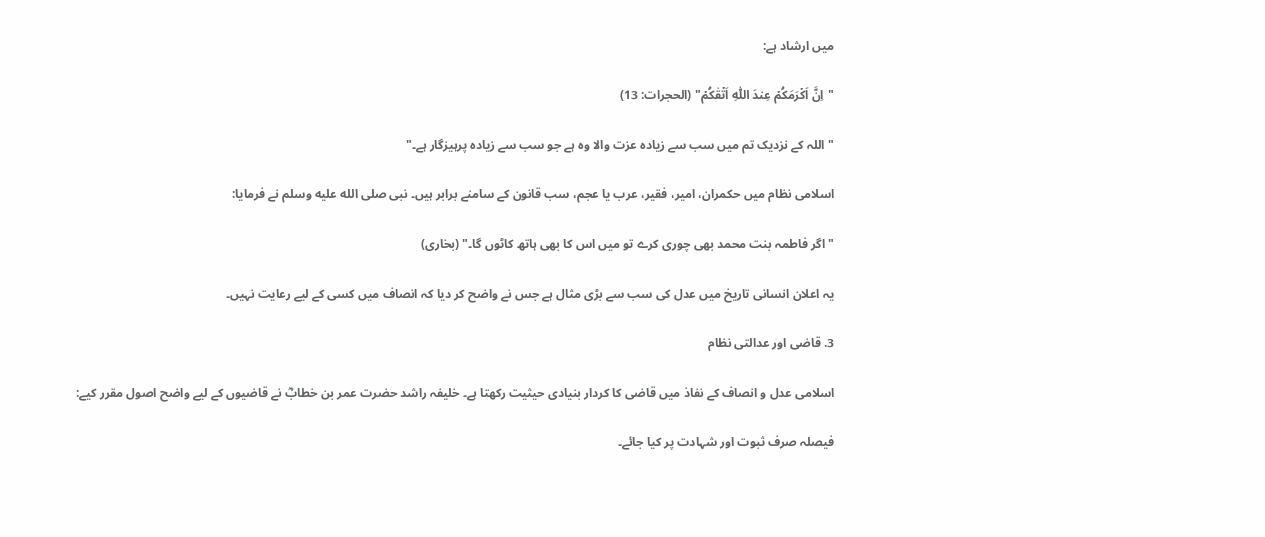میں ارشاد ہے:

"اِنَّ اَکۡرَمَکُمۡ عِندَ اللّٰہِ اَتۡقٰکُمۡ" (الحجرات: 13)

"اللہ کے نزدیک تم میں سب سے زیادہ عزت والا وہ ہے جو سب سے زیادہ پرہیزگار ہے۔"

اسلامی نظام میں حکمران، امیر، فقیر، عرب یا عجم، سب قانون کے سامنے برابر ہیں۔ نبی صلى الله عليه وسلم نے فرمایا:

"اگر فاطمہ بنت محمد بھی چوری کرے تو میں اس کا بھی ہاتھ کاٹوں گا۔" (بخاری)

یہ اعلان انسانی تاریخ میں عدل کی سب سے بڑی مثال ہے جس نے واضح کر دیا کہ انصاف میں کسی کے لیے رعایت نہیں۔

3. قاضی اور عدالتی نظام

اسلامی عدل و انصاف کے نفاذ میں قاضی کا کردار بنیادی حیثیت رکھتا ہے۔ خلیفہ راشد حضرت عمر بن خطابؓ نے قاضیوں کے لیے واضح اصول مقرر کیے:

فیصلہ صرف ثبوت اور شہادت پر کیا جائے۔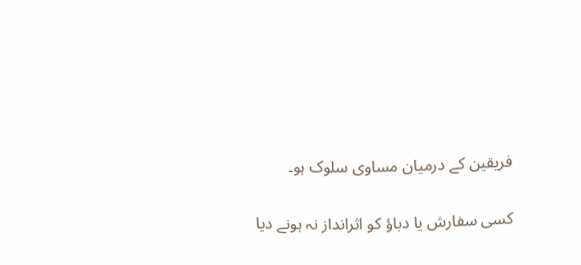فریقین کے درمیان مساوی سلوک ہو۔

کسی سفارش یا دباؤ کو اثرانداز نہ ہونے دیا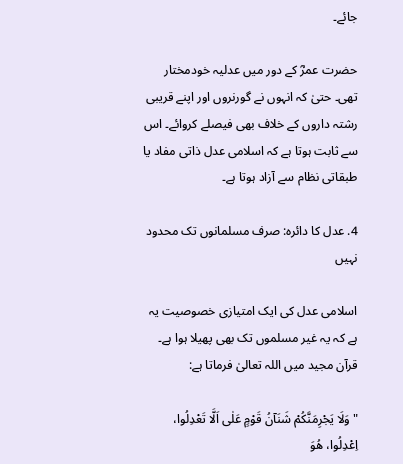جائے۔

حضرت عمرؓ کے دور میں عدلیہ خودمختار تھی۔ حتیٰ کہ انہوں نے گورنروں اور اپنے قریبی رشتہ داروں کے خلاف بھی فیصلے کروائے۔ اس سے ثابت ہوتا ہے کہ اسلامی عدل ذاتی مفاد یا طبقاتی نظام سے آزاد ہوتا ہے۔

4. عدل کا دائرہ: صرف مسلمانوں تک محدود نہیں

اسلامی عدل کی ایک امتیازی خصوصیت یہ ہے کہ یہ غیر مسلموں تک بھی پھیلا ہوا ہے۔ قرآن مجید میں اللہ تعالیٰ فرماتا ہے:

"وَلَا یَجْرِمَنَّکُمْ شَنَآنُ قَوْمٍ عَلٰی اَلَّا تَعْدِلُوا، اِعْدِلُوا، ھُوَ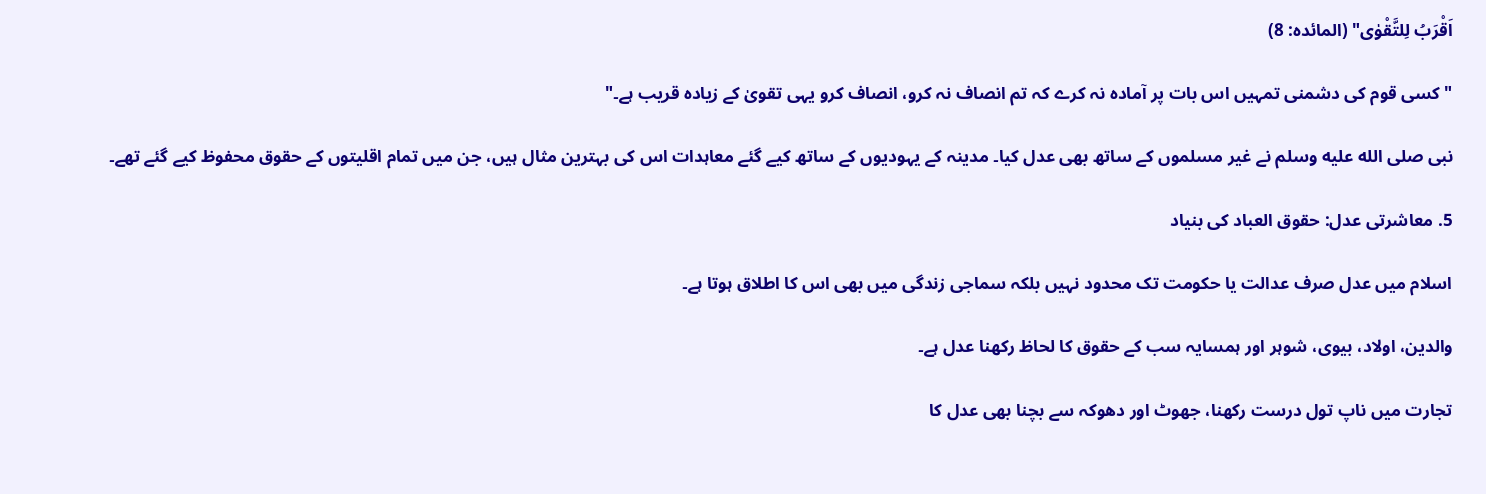اَقْرَبُ لِلتَّقْوٰی" (المائدہ: 8)

"کسی قوم کی دشمنی تمہیں اس بات پر آمادہ نہ کرے کہ تم انصاف نہ کرو، انصاف کرو یہی تقویٰ کے زیادہ قریب ہے۔"

نبی صلى الله عليه وسلم نے غیر مسلموں کے ساتھ بھی عدل کیا۔ مدینہ کے یہودیوں کے ساتھ کیے گئے معاہدات اس کی بہترین مثال ہیں، جن میں تمام اقلیتوں کے حقوق محفوظ کیے گئے تھے۔

5. معاشرتی عدل: حقوق العباد کی بنیاد

اسلام میں عدل صرف عدالت یا حکومت تک محدود نہیں بلکہ سماجی زندگی میں بھی اس کا اطلاق ہوتا ہے۔

والدین، اولاد، بیوی، شوہر اور ہمسایہ سب کے حقوق کا لحاظ رکھنا عدل ہے۔

تجارت میں ناپ تول درست رکھنا، جھوٹ اور دھوکہ سے بچنا بھی عدل کا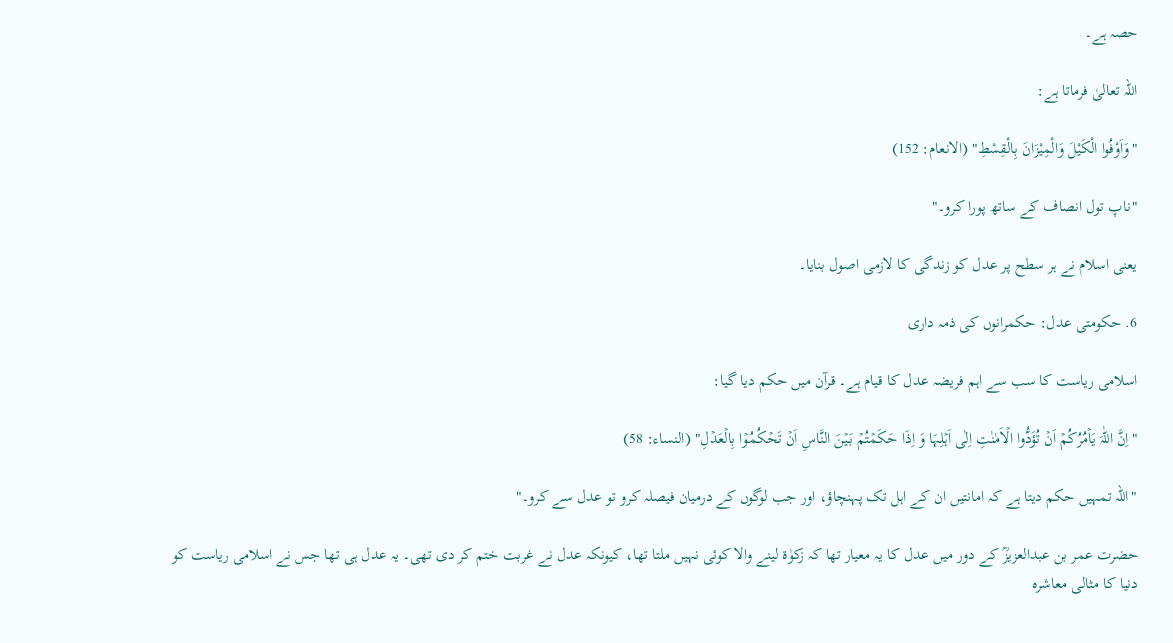حصہ ہے۔

اللہ تعالیٰ فرماتا ہے:

"وَاَوْفُوا الْکَیْلَ وَالْمِیْزَانَ بِالْقِسْطِ" (الانعام: 152)

"ناپ تول انصاف کے ساتھ پورا کرو۔"

یعنی اسلام نے ہر سطح پر عدل کو زندگی کا لازمی اصول بنایا۔

6. حکومتی عدل: حکمرانوں کی ذمہ داری

اسلامی ریاست کا سب سے اہم فریضہ عدل کا قیام ہے۔ قرآن میں حکم دیا گیا:

"اِنَّ اللّٰہَ یَاۡمُرُکُمۡ اَنۡ تُؤَدُّوا الۡاَمٰنٰتِ اِلٰی اَہۡلِہَا وَ اِذَا حَکَمۡتُمۡ بَیۡنَ النَّاسِ اَنۡ تَحۡکُمُوۡا بِالۡعَدۡلِ" (النساء: 58)

"اللہ تمہیں حکم دیتا ہے کہ امانتیں ان کے اہل تک پہنچاؤ، اور جب لوگوں کے درمیان فیصلہ کرو تو عدل سے کرو۔"

حضرت عمر بن عبدالعزیزؒ کے دور میں عدل کا یہ معیار تھا کہ زکوٰۃ لینے والا کوئی نہیں ملتا تھا، کیونکہ عدل نے غربت ختم کر دی تھی۔ یہ عدل ہی تھا جس نے اسلامی ریاست کو دنیا کا مثالی معاشرہ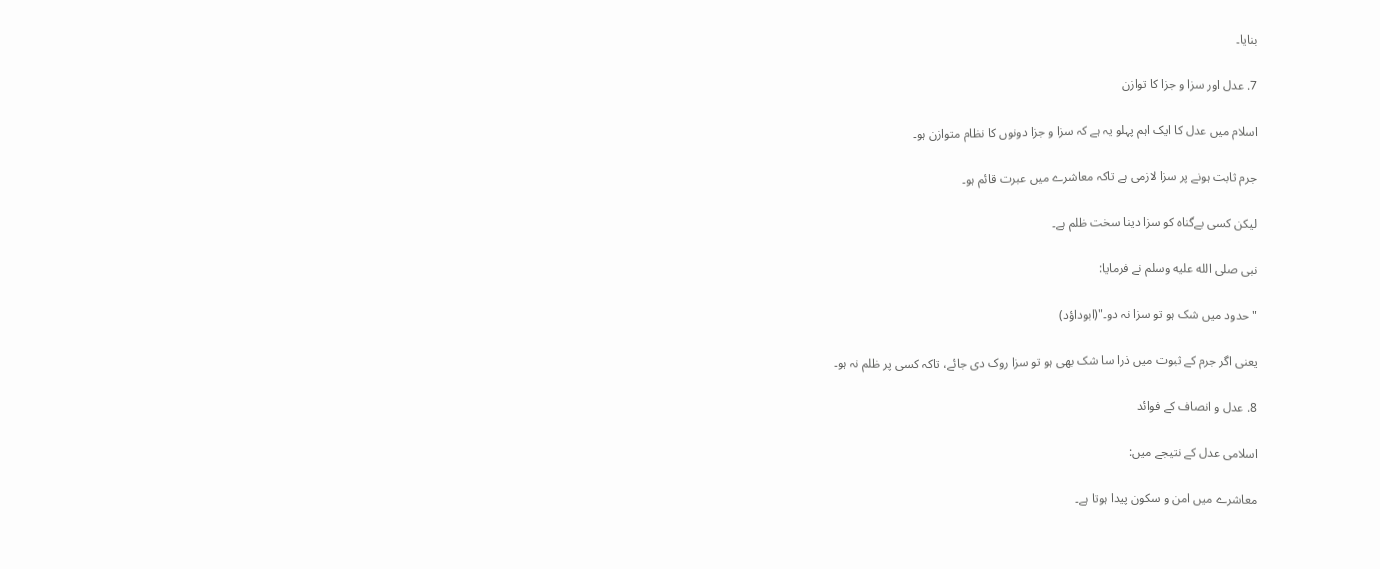بنایا۔

7. عدل اور سزا و جزا کا توازن

اسلام میں عدل کا ایک اہم پہلو یہ ہے کہ سزا و جزا دونوں کا نظام متوازن ہو۔

جرم ثابت ہونے پر سزا لازمی ہے تاکہ معاشرے میں عبرت قائم ہو۔

لیکن کسی بےگناہ کو سزا دینا سخت ظلم ہے۔

نبی صلى الله عليه وسلم نے فرمایا:

"حدود میں شک ہو تو سزا نہ دو۔"(ابوداؤد)

یعنی اگر جرم کے ثبوت میں ذرا سا شک بھی ہو تو سزا روک دی جائے، تاکہ کسی پر ظلم نہ ہو۔

8. عدل و انصاف کے فوائد

اسلامی عدل کے نتیجے میں:

معاشرے میں امن و سکون پیدا ہوتا ہے۔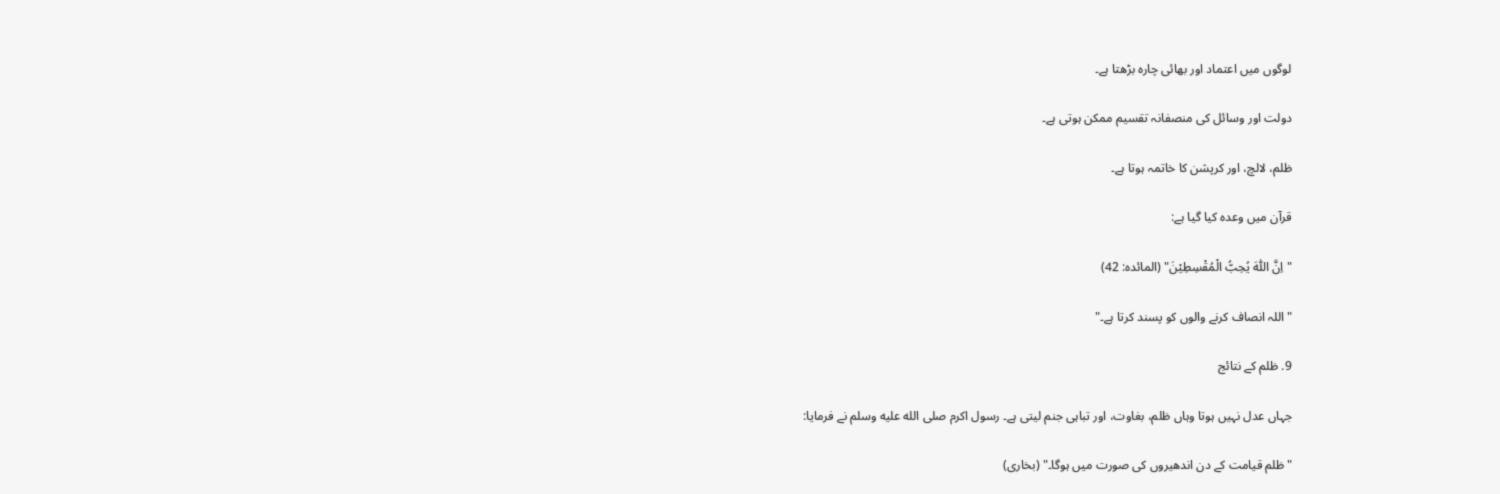لوگوں میں اعتماد اور بھائی چارہ بڑھتا ہے۔

دولت اور وسائل کی منصفانہ تقسیم ممکن ہوتی ہے۔

ظلم، لالچ، اور کرپشن کا خاتمہ ہوتا ہے۔

قرآن میں وعدہ کیا گیا ہے:

"اِنَّ اللّٰہَ یُحِبُّ الْمُقْسِطِیْنَ" (المائدہ: 42)

"اللہ انصاف کرنے والوں کو پسند کرتا ہے۔"

9. ظلم کے نتائج

جہاں عدل نہیں ہوتا وہاں ظلم، بغاوت، اور تباہی جنم لیتی ہے۔ رسول اکرم صلى الله عليه وسلم نے فرمایا:

"ظلم قیامت کے دن اندھیروں کی صورت میں ہوگا۔" (بخاری)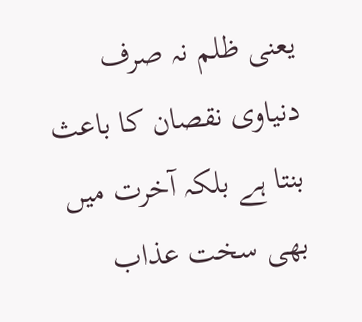یعنی ظلم نہ صرف دنیاوی نقصان کا باعث بنتا ہے بلکہ آخرت میں بھی سخت عذاب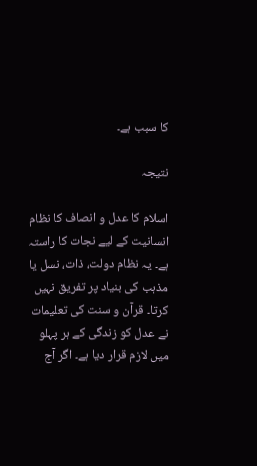کا سبب ہے۔

نتیجہ

اسلام کا عدل و انصاف کا نظام انسانیت کے لیے نجات کا راستہ ہے۔ یہ نظام دولت، ذات، نسل یا مذہب کی بنیاد پر تفریق نہیں کرتا۔ قرآن و سنت کی تعلیمات نے عدل کو زندگی کے ہر پہلو میں لازم قرار دیا ہے۔ اگر آج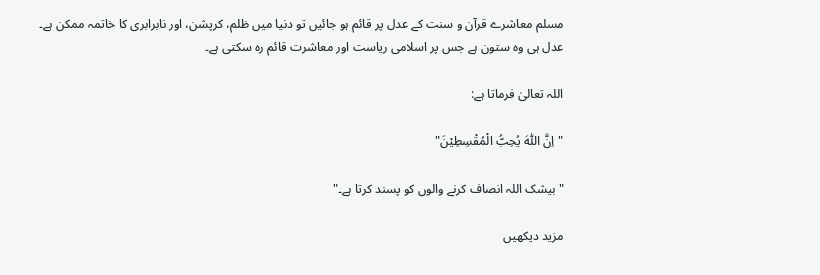مسلم معاشرے قرآن و سنت کے عدل پر قائم ہو جائیں تو دنیا میں ظلم، کرپشن، اور نابرابری کا خاتمہ ممکن ہے۔ عدل ہی وہ ستون ہے جس پر اسلامی ریاست اور معاشرت قائم رہ سکتی ہے۔

اللہ تعالیٰ فرماتا ہے:

"اِنَّ اللّٰہَ یُحِبُّ الْمُقْسِطِیْنَ"

"بیشک اللہ انصاف کرنے والوں کو پسند کرتا ہے۔"

مزید دیکھیں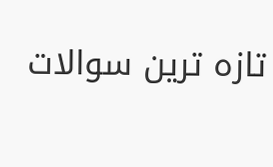تازہ ترین سوالات